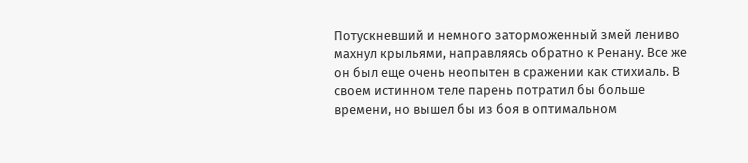Потускневший и немного заторможенный змей лениво махнул крыльями, направляясь обратно к Ренану. Все же он был еще очень неопытен в сражении как стихиаль. В своем истинном теле парень потратил бы больше времени, но вышел бы из боя в оптимальном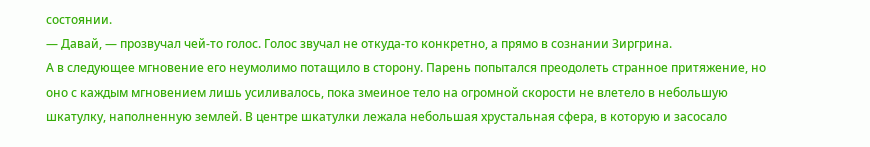состоянии.
— Давай, — прозвучал чей-то голос. Голос звучал не откуда-то конкретно, а прямо в сознании Зиргрина.
А в следующее мгновение его неумолимо потащило в сторону. Парень попытался преодолеть странное притяжение, но оно с каждым мгновением лишь усиливалось, пока змеиное тело на огромной скорости не влетело в небольшую шкатулку, наполненную землей. В центре шкатулки лежала небольшая хрустальная сфера, в которую и засосало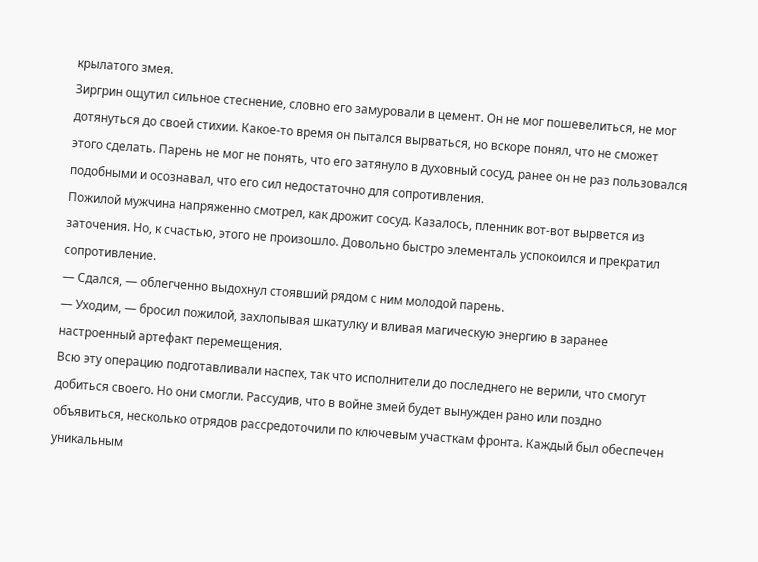крылатого змея.
Зиргрин ощутил сильное стеснение, словно его замуровали в цемент. Он не мог пошевелиться, не мог дотянуться до своей стихии. Какое-то время он пытался вырваться, но вскоре понял, что не сможет этого сделать. Парень не мог не понять, что его затянуло в духовный сосуд, ранее он не раз пользовался подобными и осознавал, что его сил недостаточно для сопротивления.
Пожилой мужчина напряженно смотрел, как дрожит сосуд. Казалось, пленник вот-вот вырвется из заточения. Но, к счастью, этого не произошло. Довольно быстро элементаль успокоился и прекратил сопротивление.
— Сдался, — облегченно выдохнул стоявший рядом с ним молодой парень.
— Уходим, — бросил пожилой, захлопывая шкатулку и вливая магическую энергию в заранее настроенный артефакт перемещения.
Всю эту операцию подготавливали наспех, так что исполнители до последнего не верили, что смогут добиться своего. Но они смогли. Рассудив, что в войне змей будет вынужден рано или поздно объявиться, несколько отрядов рассредоточили по ключевым участкам фронта. Каждый был обеспечен уникальным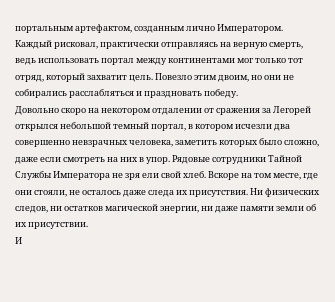портальным артефактом, созданным лично Императором. Каждый рисковал, практически отправляясь на верную смерть, ведь использовать портал между континентами мог только тот отряд, который захватит цель. Повезло этим двоим, но они не собирались расслабляться и праздновать победу.
Довольно скоро на некотором отдалении от сражения за Легорей открылся небольшой темный портал, в котором исчезли два совершенно невзрачных человека, заметить которых было сложно, даже если смотреть на них в упор. Рядовые сотрудники Тайной Службы Императора не зря ели свой хлеб. Вскоре на том месте, где они стояли, не осталось даже следа их присутствия. Ни физических следов, ни остатков магической энергии, ни даже памяти земли об их присутствии.
И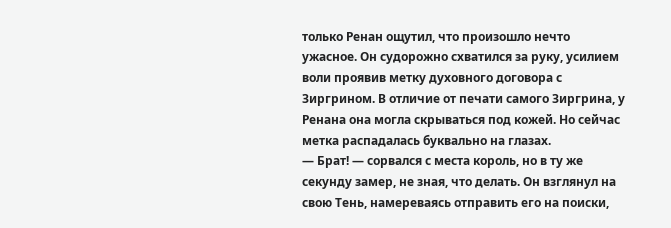только Ренан ощутил, что произошло нечто ужасное. Он судорожно схватился за руку, усилием воли проявив метку духовного договора с Зиргрином. В отличие от печати самого Зиргрина, у Ренана она могла скрываться под кожей. Но сейчас метка распадалась буквально на глазах.
— Брат! — сорвался с места король, но в ту же секунду замер, не зная, что делать. Он взглянул на свою Тень, намереваясь отправить его на поиски,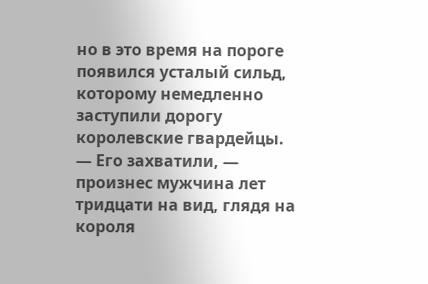но в это время на пороге появился усталый сильд, которому немедленно заступили дорогу королевские гвардейцы.
— Его захватили, — произнес мужчина лет тридцати на вид, глядя на короля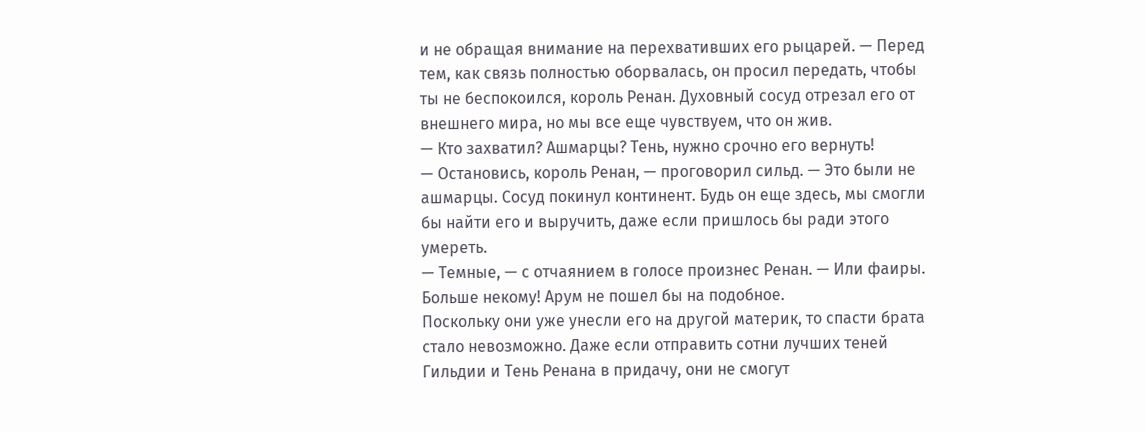и не обращая внимание на перехвативших его рыцарей. — Перед тем, как связь полностью оборвалась, он просил передать, чтобы ты не беспокоился, король Ренан. Духовный сосуд отрезал его от внешнего мира, но мы все еще чувствуем, что он жив.
— Кто захватил? Ашмарцы? Тень, нужно срочно его вернуть!
— Остановись, король Ренан, — проговорил сильд. — Это были не ашмарцы. Сосуд покинул континент. Будь он еще здесь, мы смогли бы найти его и выручить, даже если пришлось бы ради этого умереть.
— Темные, — с отчаянием в голосе произнес Ренан. — Или фаиры. Больше некому! Арум не пошел бы на подобное.
Поскольку они уже унесли его на другой материк, то спасти брата стало невозможно. Даже если отправить сотни лучших теней Гильдии и Тень Ренана в придачу, они не смогут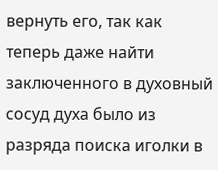вернуть его, так как теперь даже найти заключенного в духовный сосуд духа было из разряда поиска иголки в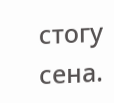стогу сена.